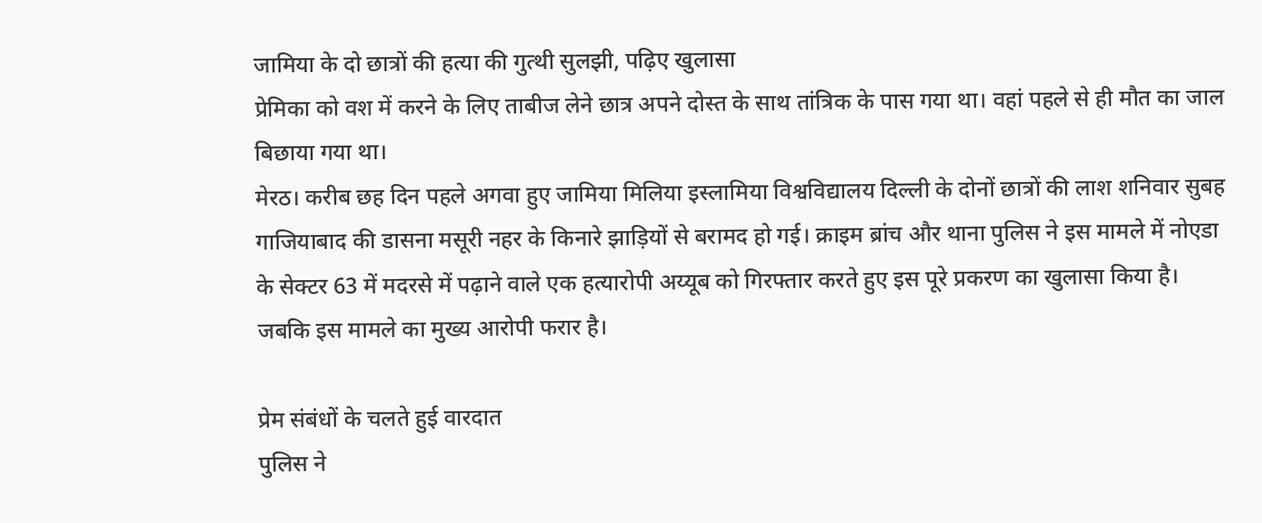जामिया के दो छात्रों की हत्या की गुत्थी सुलझी, पढ़िए खुलासा
प्रेमिका को वश में करने के लिए ताबीज लेने छात्र अपने दोस्त के साथ तांत्रिक के पास गया था। वहां पहले से ही मौत का जाल बिछाया गया था।
मेरठ। करीब छह दिन पहले अगवा हुए जामिया मिलिया इस्लामिया विश्वविद्यालय दिल्ली के दोनों छात्रों की लाश शनिवार सुबह गाजियाबाद की डासना मसूरी नहर के किनारे झाड़ियों से बरामद हो गई। क्राइम ब्रांच और थाना पुलिस ने इस मामले में नोएडा के सेक्टर 63 में मदरसे में पढ़ाने वाले एक हत्यारोपी अय्यूब को गिरफ्तार करते हुए इस पूरे प्रकरण का खुलासा किया है। जबकि इस मामले का मुख्य आरोपी फरार है।

प्रेम संबंधों के चलते हुई वारदात
पुलिस ने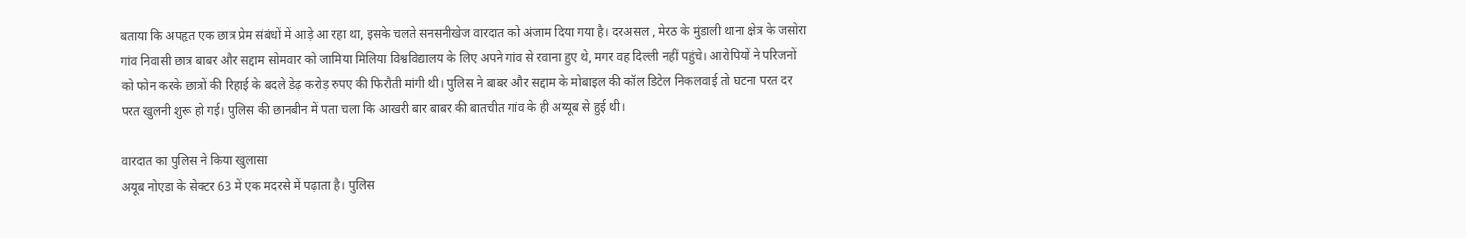बताया कि अपहृत एक छात्र प्रेम संबंधों में आड़े आ रहा था, इसके चलते सनसनीखेज वारदात को अंजाम दिया गया है। दरअसल , मेरठ के मुंडाली थाना क्षेत्र के जसोरा गांव निवासी छात्र बाबर और सद्दाम सोमवार को जामिया मिलिया विश्वविद्यालय के लिए अपने गांव से रवाना हुए थे, मगर वह दिल्ली नहीं पहुंचे। आरोपियों ने परिजनों को फोन करके छात्रों की रिहाई के बदले डेढ़ करोड़ रुपए की फिरौती मांगी थी। पुलिस ने बाबर और सद्दाम के मोबाइल की कॉल डिटेल निकलवाई तो घटना परत दर परत खुलनी शुरू हो गई। पुलिस की छानबीन में पता चला कि आखरी बार बाबर की बातचीत गांव के ही अय्यूब से हुई थी।

वारदात का पुलिस ने किया खुलासा
अयूब नोएडा के सेक्टर 63 में एक मदरसे में पढ़ाता है। पुलिस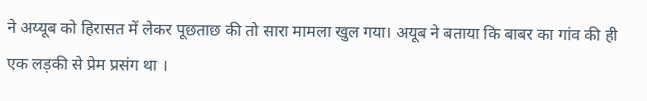ने अय्यूब को हिरासत में लेकर पूछताछ की तो सारा मामला खुल गया। अयूब ने बताया कि बाबर का गांव की ही एक लड़की से प्रेम प्रसंग था ।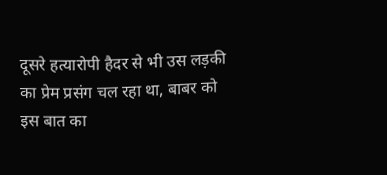दूसरे हत्यारोपी हैदर से भी उस लड़की का प्रेम प्रसंग चल रहा था, बाबर को इस बात का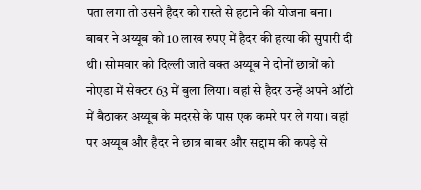पता लगा तो उसने हैदर को रास्ते से हटाने की योजना बना। बाबर ने अय्यूब को 10 लाख रुपए में हैदर की हत्या की सुपारी दी थी। सोमवार को दिल्ली जाते वक्त अय्यूब ने दोनों छात्रों को नोएडा में सेक्टर 63 में बुला लिया। वहां से हैदर उन्हें अपने ऑटो में बैठाकर अय्यूब के मदरसे के पास एक कमरे पर ले गया। वहां पर अय्यूब और हैदर ने छात्र बाबर और सद्दाम की कपड़े से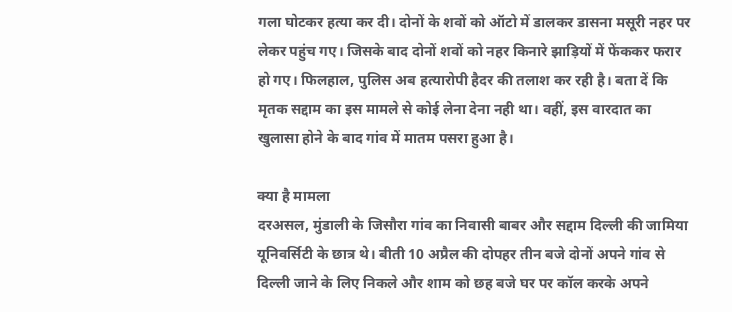गला घोटकर हत्या कर दी। दोनों के शवों को ऑटो में डालकर डासना मसूरी नहर पर लेकर पहुंच गए। जिसके बाद दोनों शवों को नहर किनारे झाड़ियों में फेंककर फरार हो गए। फिलहाल, पुलिस अब हत्यारोपी हैदर की तलाश कर रही है। बता दें कि मृतक सद्दाम का इस मामले से कोई लेना देना नही था। वहीं, इस वारदात का खुलासा होने के बाद गांव में मातम पसरा हुआ है।

क्या है मामला
दरअसल, मुंडाली के जिसौरा गांव का निवासी बाबर और सद्दाम दिल्ली की जामिया यूनिवर्सिटी के छात्र थे। बीती 10 अप्रैल की दोपहर तीन बजे दोनों अपने गांव से दिल्ली जाने के लिए निकले और शाम को छह बजे घर पर कॉल करके अपने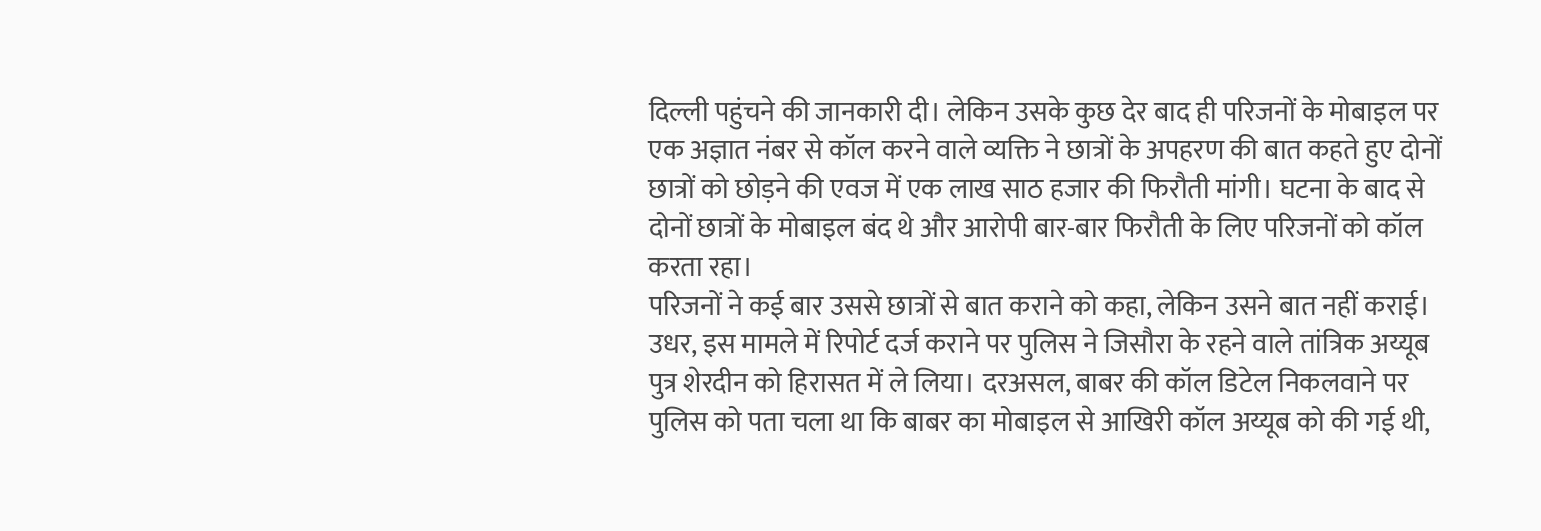दिल्ली पहुंचने की जानकारी दी। लेकिन उसके कुछ देर बाद ही परिजनों के मोबाइल पर एक अज्ञात नंबर से कॉल करने वाले व्यक्ति ने छात्रों के अपहरण की बात कहते हुए दोनों छात्रों को छोड़ने की एवज में एक लाख साठ हजार की फिरौती मांगी। घटना के बाद से दोनों छात्रों के मोबाइल बंद थे और आरोपी बार-बार फिरौती के लिए परिजनों को कॉल करता रहा।
परिजनों ने कई बार उससे छात्रों से बात कराने को कहा, लेकिन उसने बात नहीं कराई। उधर, इस मामले में रिपोर्ट दर्ज कराने पर पुलिस ने जिसौरा के रहने वाले तांत्रिक अय्यूब पुत्र शेरदीन को हिरासत में ले लिया। दरअसल, बाबर की कॉल डिटेल निकलवाने पर पुलिस को पता चला था कि बाबर का मोबाइल से आखिरी कॉल अय्यूब को की गई थी,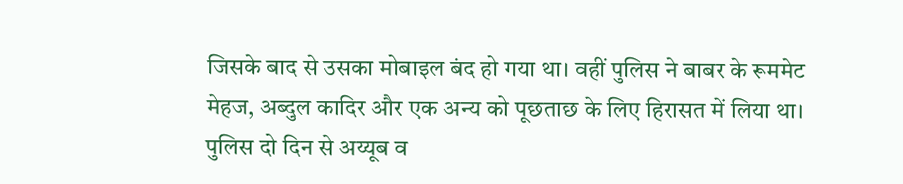जिसके बाद से उसका मोबाइल बंद हो गया था। वहीं पुलिस ने बाबर के रूममेट मेहज, अब्दुल कादिर और एक अन्य को पूछताछ के लिए हिरासत में लिया था। पुलिस दो दिन से अय्यूब व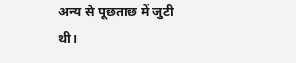अन्य से पूछताछ में जुटी थी।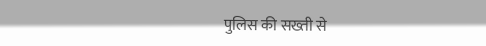पुलिस की सख्ती से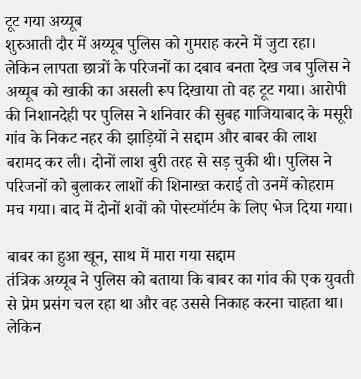टूट गया अय्यूब
शुरुआती दौर में अय्यूब पुलिस को गुमराह करने में जुटा रहा। लेकिन लापता छात्रों के परिजनों का दबाव बनता देख जब पुलिस ने अय्यूब को खाकी का असली रूप दिखाया तो वह टूट गया। आरोपी की निशानदेही पर पुलिस ने शनिवार की सुबह गाजियाबाद के मसूरी गांव के निकट नहर की झाड़ियों ने सद्दाम और बाबर की लाश बरामद कर ली। दोनों लाश बुरी तरह से सड़ चुकी थी। पुलिस ने परिजनों को बुलाकर लाशों की शिनाख्त कराई तो उनमें कोहराम मच गया। बाद में दोनों शवों को पोस्टमॉर्टम के लिए भेज दिया गया।

बाबर का हुआ खून, साथ में मारा गया सद्दाम
तंत्रिक अय्यूब ने पुलिस को बताया कि बाबर का गांव की एक युवती से प्रेम प्रसंग चल रहा था और वह उससे निकाह करना चाहता था। लेकिन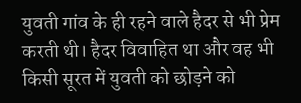युवती गांव के ही रहने वाले हैदर से भी प्रेम करती थी। हैदर विवाहित था और वह भी किसी सूरत में युवती को छोड़ने को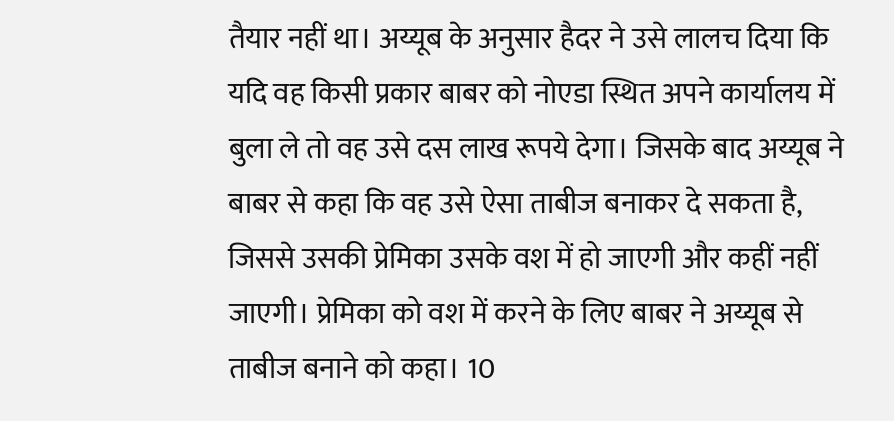तैयार नहीं था। अय्यूब के अनुसार हैदर ने उसे लालच दिया कि यदि वह किसी प्रकार बाबर को नोएडा स्थित अपने कार्यालय में बुला ले तो वह उसे दस लाख रूपये देगा। जिसके बाद अय्यूब ने बाबर से कहा कि वह उसे ऐसा ताबीज बनाकर दे सकता है, जिससे उसकी प्रेमिका उसके वश में हो जाएगी और कहीं नहीं जाएगी। प्रेमिका को वश में करने के लिए बाबर ने अय्यूब से ताबीज बनाने को कहा। 10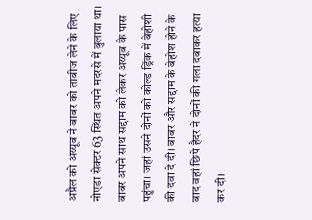अप्रैल को अय्यूब ने बाबर को ताबीज लेने के लिए नोएडा सेक्टर 63 स्थित अपने मदरसे में बुलाया था। बाबर अपने साथ सद्दाम को लेकर अय्यूब के पास पहुंचा। जहां उसने दोनों को कोल्ड ड्रिंक में बेहोशी की दवा दे दी। बाबर और सद्दाम के बेहोश होने के बाद वहां छिपे हैदर ने दोनों की गला दबाकर हत्या कर दी।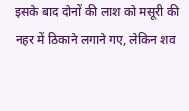इसके बाद दोनों की लाश को मसूरी की नहर में ठिकाने लगाने गए, लेकिन शव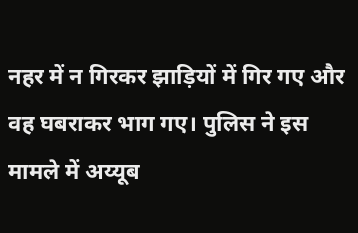नहर में न गिरकर झाड़ियों में गिर गए और वह घबराकर भाग गए। पुलिस ने इस मामले में अय्यूब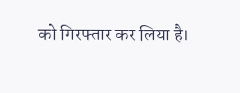को गिरफ्तार कर लिया है।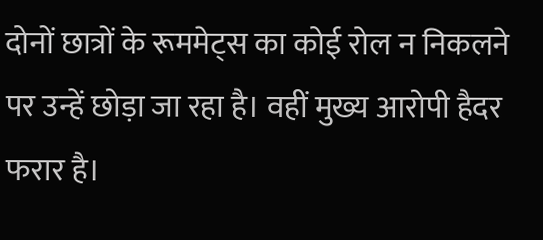दोनों छात्रों के रूममेट्स का कोई रोल न निकलने पर उन्हें छोड़ा जा रहा है। वहीं मुख्य आरोपी हैदर फरार है।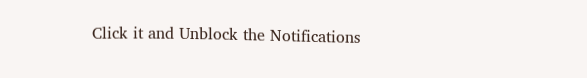Click it and Unblock the Notifications